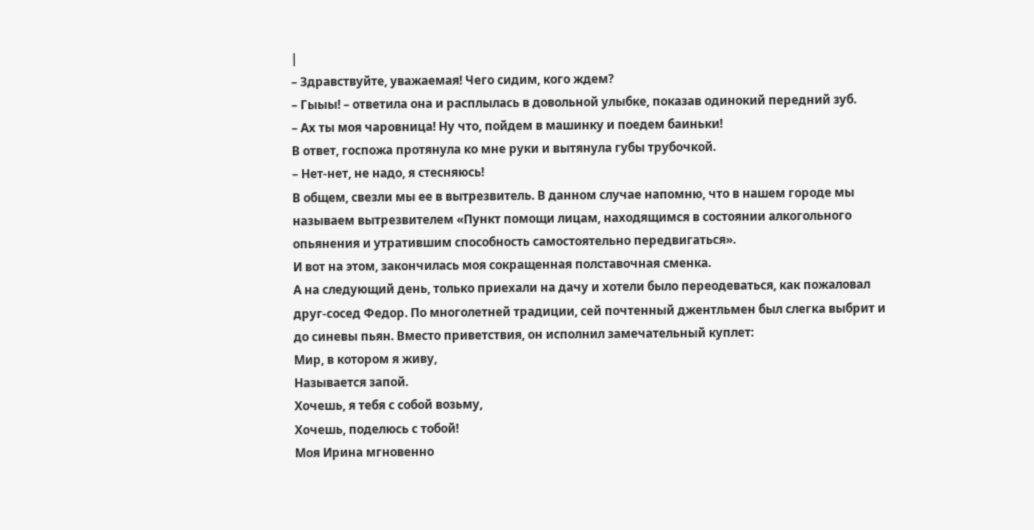|
– Здравствуйте, уважаемая! Чего сидим, кого ждем?
– Гыыы! – ответила она и расплылась в довольной улыбке, показав одинокий передний зуб.
– Ах ты моя чаровница! Ну что, пойдем в машинку и поедем баиньки!
В ответ, госпожа протянула ко мне руки и вытянула губы трубочкой.
– Нет-нет, не надо, я стесняюсь!
В общем, свезли мы ее в вытрезвитель. В данном случае напомню, что в нашем городе мы называем вытрезвителем «Пункт помощи лицам, находящимся в состоянии алкогольного опьянения и утратившим способность самостоятельно передвигаться».
И вот на этом, закончилась моя сокращенная полставочная сменка.
А на следующий день, только приехали на дачу и хотели было переодеваться, как пожаловал друг-сосед Федор. По многолетней традиции, сей почтенный джентльмен был слегка выбрит и до синевы пьян. Вместо приветствия, он исполнил замечательный куплет:
Мир, в котором я живу,
Называется запой.
Хочешь, я тебя с собой возьму,
Хочешь, поделюсь с тобой!
Моя Ирина мгновенно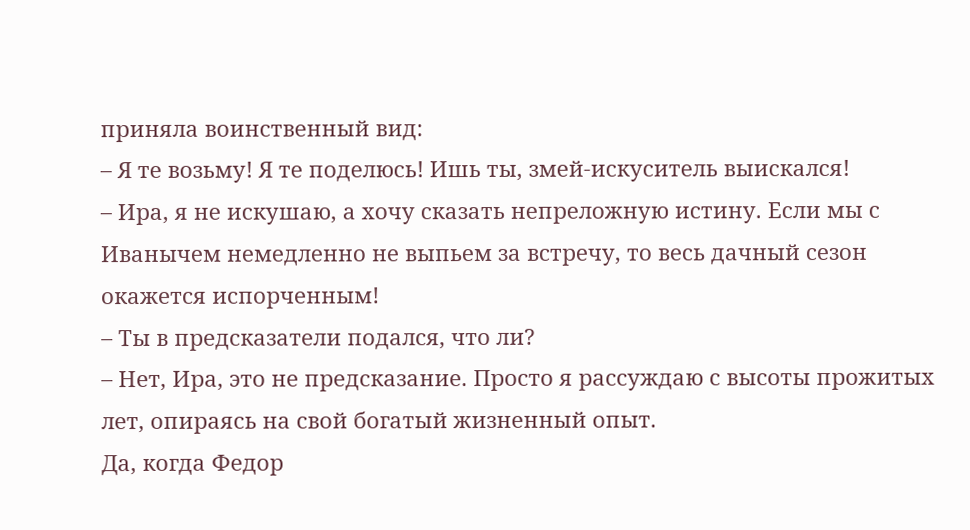приняла воинственный вид:
– Я те возьму! Я те поделюсь! Ишь ты, змей-искуситель выискался!
– Ира, я не искушаю, а хочу сказать непреложную истину. Если мы с Иванычем немедленно не выпьем за встречу, то весь дачный сезон окажется испорченным!
– Ты в предсказатели подался, что ли?
– Нет, Ира, это не предсказание. Просто я рассуждаю с высоты прожитых лет, опираясь на свой богатый жизненный опыт.
Да, когда Федор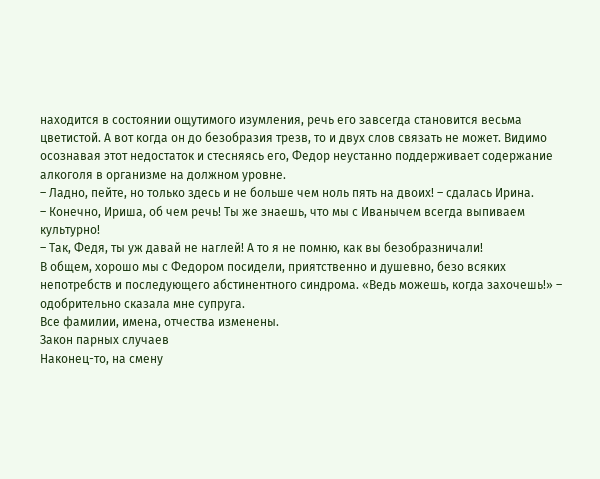находится в состоянии ощутимого изумления, речь его завсегда становится весьма цветистой. А вот когда он до безобразия трезв, то и двух слов связать не может. Видимо осознавая этот недостаток и стесняясь его, Федор неустанно поддерживает содержание алкоголя в организме на должном уровне.
– Ладно, пейте, но только здесь и не больше чем ноль пять на двоих! – сдалась Ирина.
– Конечно, Ириша, об чем речь! Ты же знаешь, что мы с Иванычем всегда выпиваем культурно!
– Так, Федя, ты уж давай не наглей! А то я не помню, как вы безобразничали!
В общем, хорошо мы с Федором посидели, приятственно и душевно, безо всяких непотребств и последующего абстинентного синдрома. «Ведь можешь, когда захочешь!» – одобрительно сказала мне супруга.
Все фамилии, имена, отчества изменены.
Закон парных случаев
Наконец-то, на смену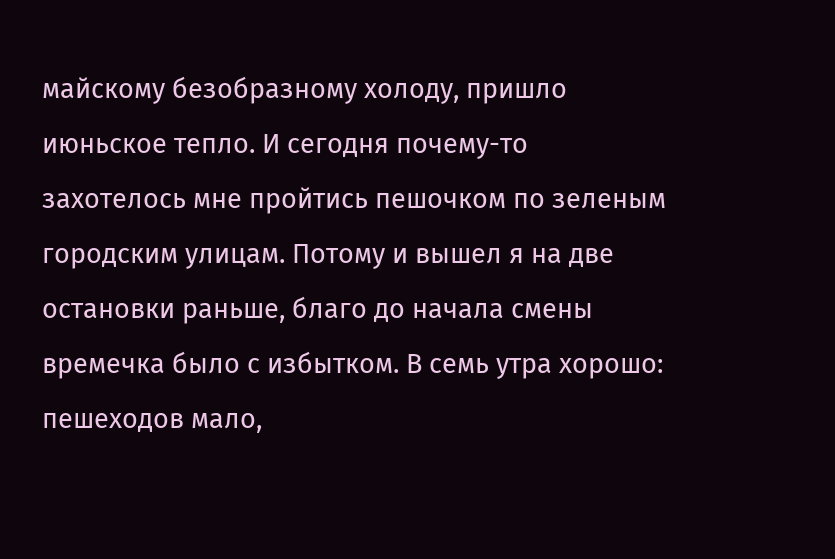майскому безобразному холоду, пришло июньское тепло. И сегодня почему-то захотелось мне пройтись пешочком по зеленым городским улицам. Потому и вышел я на две остановки раньше, благо до начала смены времечка было с избытком. В семь утра хорошо: пешеходов мало,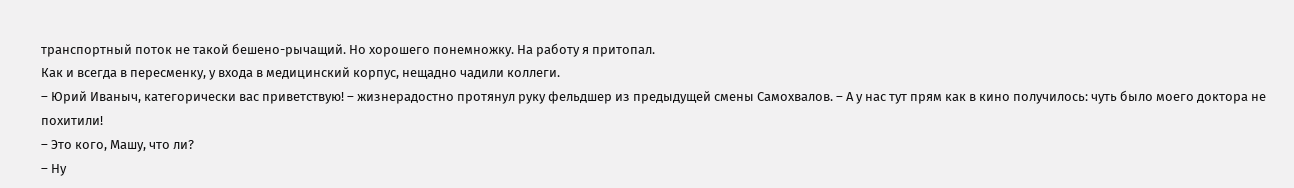транспортный поток не такой бешено-рычащий. Но хорошего понемножку. На работу я притопал.
Как и всегда в пересменку, у входа в медицинский корпус, нещадно чадили коллеги.
– Юрий Иваныч, категорически вас приветствую! – жизнерадостно протянул руку фельдшер из предыдущей смены Самохвалов. – А у нас тут прям как в кино получилось: чуть было моего доктора не похитили!
– Это кого, Машу, что ли?
– Ну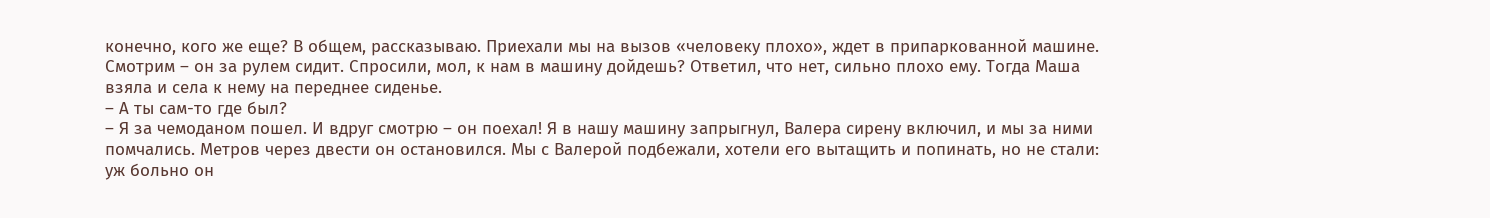конечно, кого же еще? В общем, рассказываю. Приехали мы на вызов «человеку плохо», ждет в припаркованной машине. Смотрим – он за рулем сидит. Спросили, мол, к нам в машину дойдешь? Ответил, что нет, сильно плохо ему. Тогда Маша взяла и села к нему на переднее сиденье.
– А ты сам-то где был?
– Я за чемоданом пошел. И вдруг смотрю – он поехал! Я в нашу машину запрыгнул, Валера сирену включил, и мы за ними помчались. Метров через двести он остановился. Мы с Валерой подбежали, хотели его вытащить и попинать, но не стали: уж больно он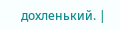дохленький. |